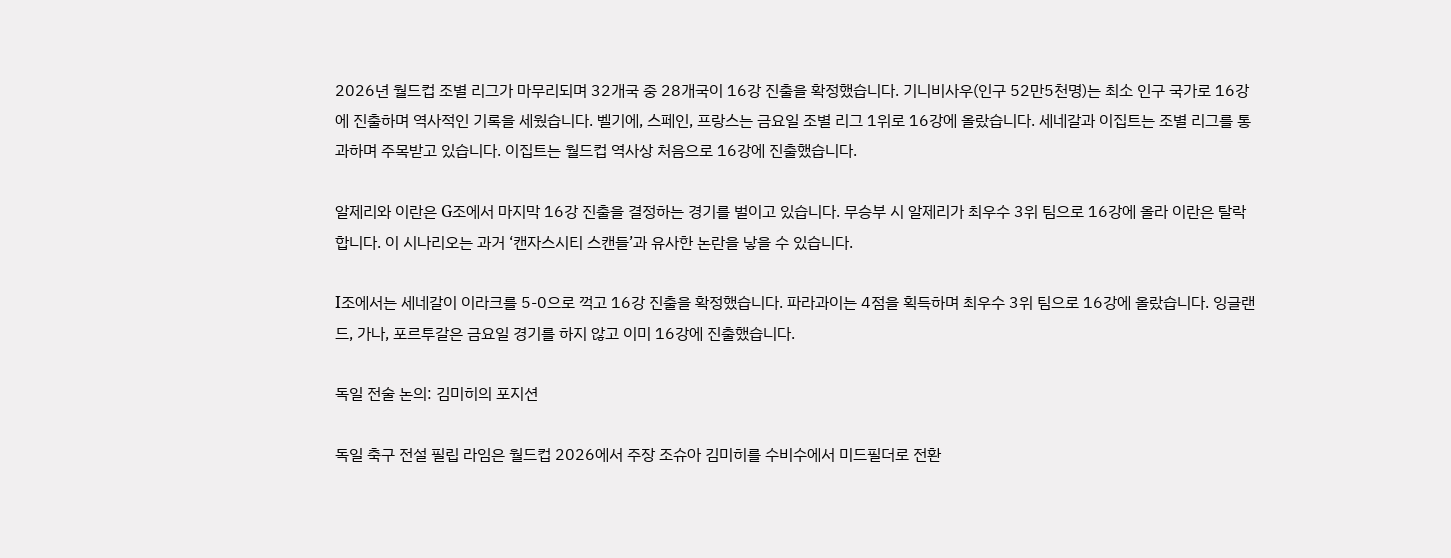2026년 월드컵 조별 리그가 마무리되며 32개국 중 28개국이 16강 진출을 확정했습니다. 기니비사우(인구 52만5천명)는 최소 인구 국가로 16강에 진출하며 역사적인 기록을 세웠습니다. 벨기에, 스페인, 프랑스는 금요일 조별 리그 1위로 16강에 올랐습니다. 세네갈과 이집트는 조별 리그를 통과하며 주목받고 있습니다. 이집트는 월드컵 역사상 처음으로 16강에 진출했습니다.

알제리와 이란은 G조에서 마지막 16강 진출을 결정하는 경기를 벌이고 있습니다. 무승부 시 알제리가 최우수 3위 팀으로 16강에 올라 이란은 탈락합니다. 이 시나리오는 과거 ‘캔자스시티 스캔들’과 유사한 논란을 낳을 수 있습니다.

I조에서는 세네갈이 이라크를 5-0으로 꺽고 16강 진출을 확정했습니다. 파라과이는 4점을 획득하며 최우수 3위 팀으로 16강에 올랐습니다. 잉글랜드, 가나, 포르투갈은 금요일 경기를 하지 않고 이미 16강에 진출했습니다.

독일 전술 논의: 김미히의 포지션

독일 축구 전설 필립 라임은 월드컵 2026에서 주장 조슈아 김미히를 수비수에서 미드필더로 전환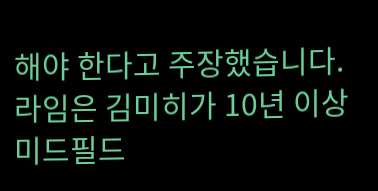해야 한다고 주장했습니다. 라임은 김미히가 10년 이상 미드필드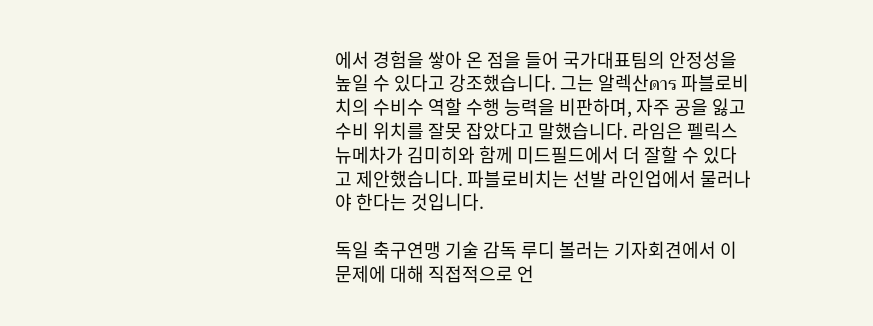에서 경험을 쌓아 온 점을 들어 국가대표팀의 안정성을 높일 수 있다고 강조했습니다. 그는 알렉산ดาร 파블로비치의 수비수 역할 수행 능력을 비판하며, 자주 공을 잃고 수비 위치를 잘못 잡았다고 말했습니다. 라임은 펠릭스 뉴메차가 김미히와 함께 미드필드에서 더 잘할 수 있다고 제안했습니다. 파블로비치는 선발 라인업에서 물러나야 한다는 것입니다.

독일 축구연맹 기술 감독 루디 볼러는 기자회견에서 이 문제에 대해 직접적으로 언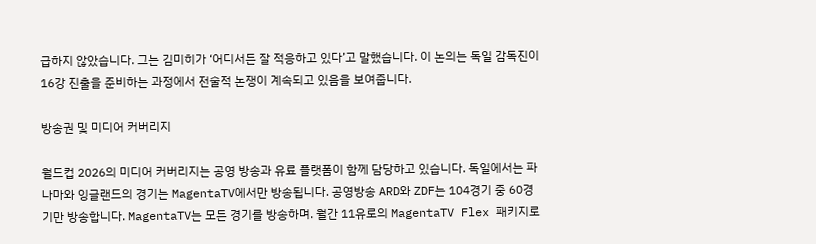급하지 않았습니다. 그는 김미히가 ‘어디서든 잘 적응하고 있다’고 말했습니다. 이 논의는 독일 감독진이 16강 진출을 준비하는 과정에서 전술적 논쟁이 계속되고 있음을 보여줍니다.

방송권 및 미디어 커버리지

월드컵 2026의 미디어 커버리지는 공영 방송과 유료 플랫폼이 함께 담당하고 있습니다. 독일에서는 파나마와 잉글랜드의 경기는 MagentaTV에서만 방송됩니다. 공영방송 ARD와 ZDF는 104경기 중 60경기만 방송합니다. MagentaTV는 모든 경기를 방송하며. 월간 11유로의 MagentaTV Flex 패키지로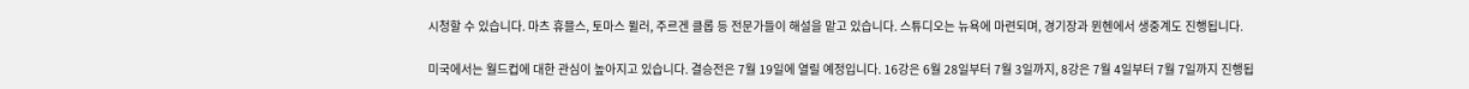시청할 수 있습니다. 마츠 휴믈스, 토마스 뮐러, 주르겐 클롭 등 전문가들이 해설을 맡고 있습니다. 스튜디오는 뉴욕에 마련되며, 경기장과 뮌헨에서 생중계도 진행됩니다.

미국에서는 월드컵에 대한 관심이 높아지고 있습니다. 결승전은 7월 19일에 열릴 예정입니다. 16강은 6월 28일부터 7월 3일까지, 8강은 7월 4일부터 7월 7일까지 진행됩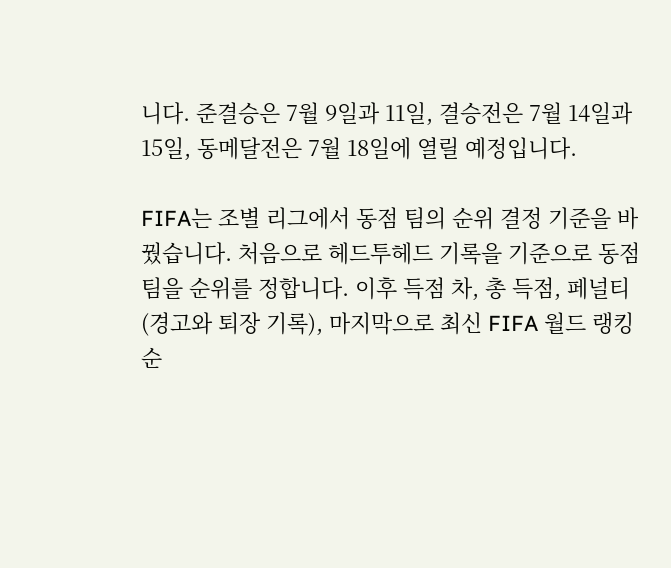니다. 준결승은 7월 9일과 11일, 결승전은 7월 14일과 15일, 동메달전은 7월 18일에 열릴 예정입니다.

FIFA는 조별 리그에서 동점 팀의 순위 결정 기준을 바꿨습니다. 처음으로 헤드투헤드 기록을 기준으로 동점 팀을 순위를 정합니다. 이후 득점 차, 총 득점, 페널티(경고와 퇴장 기록), 마지막으로 최신 FIFA 월드 랭킹 순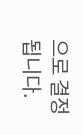으로 결정됩니다.